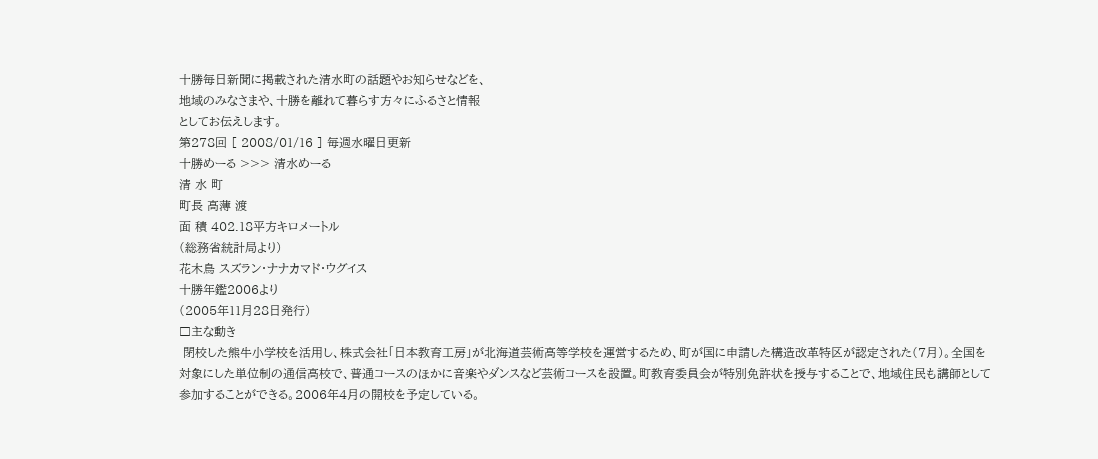十勝毎日新聞に掲載された清水町の話題やお知らせなどを、
地域のみなさまや、十勝を離れて暮らす方々にふるさと情報
としてお伝えします。
第278回 [ 2008/01/16 ] 毎週水曜日更新
十勝めーる >>> 清水めーる
清 水 町
町長 高薄 渡
面 積 402.18平方キロメートル
(総務省統計局より)
花木鳥 スズラン・ナナカマド・ウグイス
十勝年鑑2006より
(2005年11月28日発行)
□主な動き
 閉校した熊牛小学校を活用し、株式会社「日本教育工房」が北海道芸術高等学校を運営するため、町が国に申請した構造改革特区が認定された(7月)。全国を対象にした単位制の通信高校で、普通コースのほかに音楽やダンスなど芸術コースを設置。町教育委員会が特別免許状を授与することで、地域住民も講師として参加することができる。2006年4月の開校を予定している。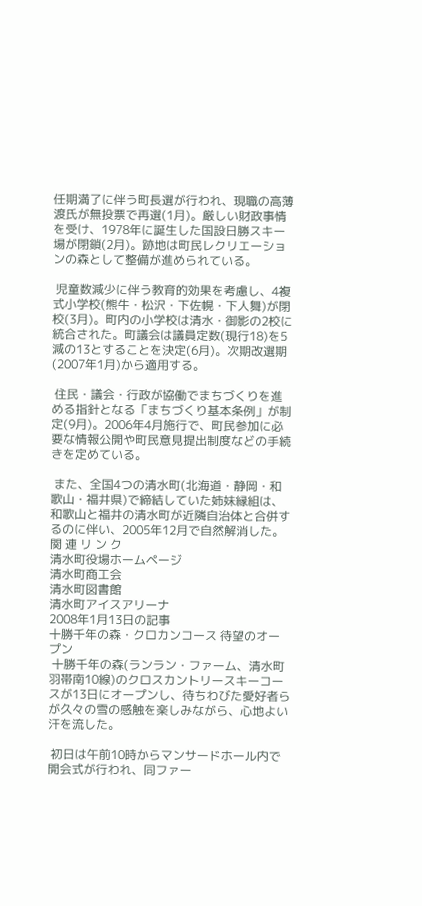任期満了に伴う町長選が行われ、現職の高薄渡氏が無投票で再選(1月)。厳しい財政事情を受け、1978年に誕生した国設日勝スキー場が閉鎖(2月)。跡地は町民レクリエーションの森として整備が進められている。

 児童数減少に伴う教育的効果を考慮し、4複式小学校(熊牛・松沢・下佐幌・下人舞)が閉校(3月)。町内の小学校は清水・御影の2校に統合された。町議会は議員定数(現行18)を5減の13とすることを決定(6月)。次期改選期(2007年1月)から適用する。

 住民・議会・行政が協働でまちづくりを進める指針となる「まちづくり基本条例」が制定(9月)。2006年4月施行で、町民参加に必要な情報公開や町民意見提出制度などの手続きを定めている。

 また、全国4つの清水町(北海道・静岡・和歌山・福井県)で締結していた姉妹縁組は、和歌山と福井の清水町が近隣自治体と合併するのに伴い、2005年12月で自然解消した。
関 連 リ ン ク
清水町役場ホームページ
清水町商工会
清水町図書館
清水町アイスアリーナ
2008年1月13日の記事
十勝千年の森・クロカンコース 待望のオープン
 十勝千年の森(ランラン・ファーム、清水町羽帯南10線)のクロスカントリースキーコースが13日にオープンし、待ちわびた愛好者らが久々の雪の感触を楽しみながら、心地よい汗を流した。

 初日は午前10時からマンサードホール内で開会式が行われ、同ファー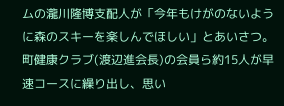ムの瀧川隆博支配人が「今年もけがのないように森のスキーを楽しんでほしい」とあいさつ。町健康クラブ(渡辺進会長)の会員ら約15人が早速コースに繰り出し、思い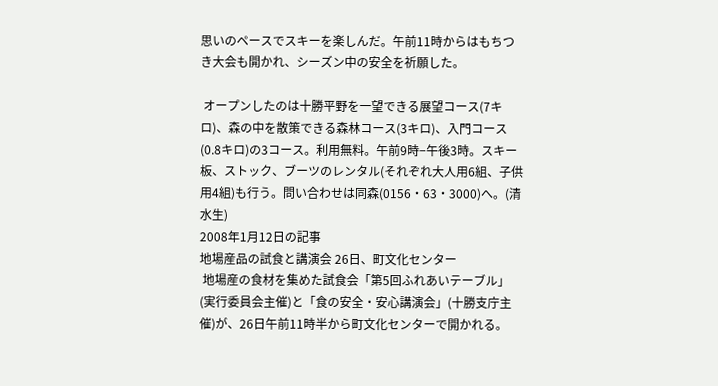思いのペースでスキーを楽しんだ。午前11時からはもちつき大会も開かれ、シーズン中の安全を祈願した。

 オープンしたのは十勝平野を一望できる展望コース(7キロ)、森の中を散策できる森林コース(3キロ)、入門コース(0.8キロ)の3コース。利用無料。午前9時−午後3時。スキー板、ストック、ブーツのレンタル(それぞれ大人用6組、子供用4組)も行う。問い合わせは同森(0156・63・3000)へ。(清水生)
2008年1月12日の記事
地場産品の試食と講演会 26日、町文化センター
 地場産の食材を集めた試食会「第5回ふれあいテーブル」(実行委員会主催)と「食の安全・安心講演会」(十勝支庁主催)が、26日午前11時半から町文化センターで開かれる。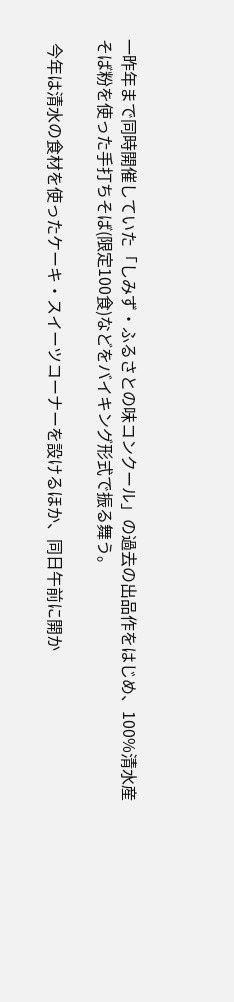一昨年まで同時開催していた「しみず・ふるさとの味コンクール」の過去の出品作をはじめ、100%清水産そば粉を使った手打ちそば(限定100食)などをバイキング形式で振る舞う。

 今年は清水の食材を使ったケーキ・スイーツコーナーを設けるほか、同日午前に開か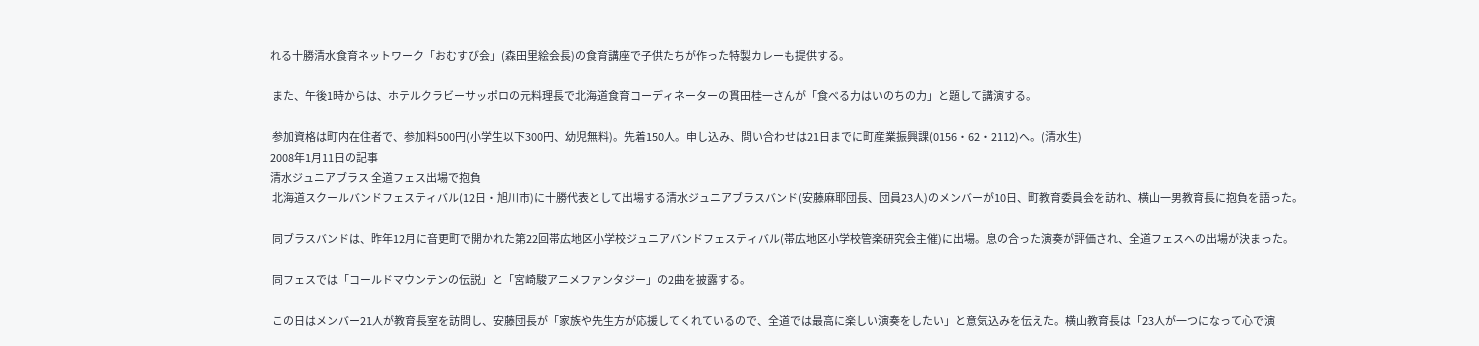れる十勝清水食育ネットワーク「おむすび会」(森田里絵会長)の食育講座で子供たちが作った特製カレーも提供する。

 また、午後1時からは、ホテルクラビーサッポロの元料理長で北海道食育コーディネーターの貫田桂一さんが「食べる力はいのちの力」と題して講演する。

 参加資格は町内在住者で、参加料500円(小学生以下300円、幼児無料)。先着150人。申し込み、問い合わせは21日までに町産業振興課(0156・62・2112)へ。(清水生)
2008年1月11日の記事
清水ジュニアブラス 全道フェス出場で抱負
 北海道スクールバンドフェスティバル(12日・旭川市)に十勝代表として出場する清水ジュニアブラスバンド(安藤麻耶団長、団員23人)のメンバーが10日、町教育委員会を訪れ、横山一男教育長に抱負を語った。

 同ブラスバンドは、昨年12月に音更町で開かれた第22回帯広地区小学校ジュニアバンドフェスティバル(帯広地区小学校管楽研究会主催)に出場。息の合った演奏が評価され、全道フェスへの出場が決まった。

 同フェスでは「コールドマウンテンの伝説」と「宮崎駿アニメファンタジー」の2曲を披露する。

 この日はメンバー21人が教育長室を訪問し、安藤団長が「家族や先生方が応援してくれているので、全道では最高に楽しい演奏をしたい」と意気込みを伝えた。横山教育長は「23人が一つになって心で演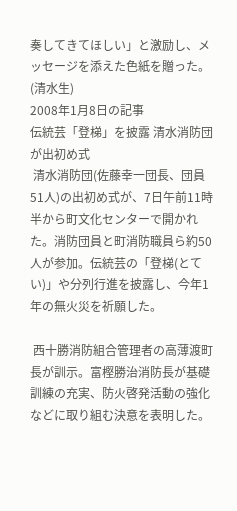奏してきてほしい」と激励し、メッセージを添えた色紙を贈った。(清水生)
2008年1月8日の記事
伝統芸「登梯」を披露 清水消防団が出初め式
 清水消防団(佐藤幸一団長、団員51人)の出初め式が、7日午前11時半から町文化センターで開かれた。消防団員と町消防職員ら約50人が参加。伝統芸の「登梯(とてい)」や分列行進を披露し、今年1年の無火災を祈願した。

 西十勝消防組合管理者の高薄渡町長が訓示。富樫勝治消防長が基礎訓練の充実、防火啓発活動の強化などに取り組む決意を表明した。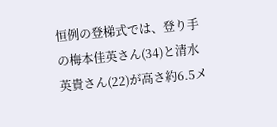恒例の登梯式では、登り手の梅本佳英さん(34)と清水英貴さん(22)が高さ約6.5メ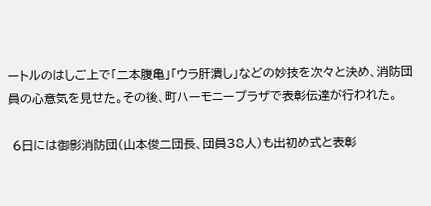ートルのはしご上で「二本腹亀」「ウラ肝潰し」などの妙技を次々と決め、消防団員の心意気を見せた。その後、町ハーモニープラザで表彰伝達が行われた。

 6日には御影消防団(山本俊二団長、団員38人)も出初め式と表彰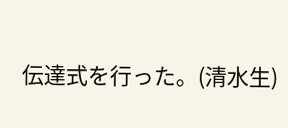伝達式を行った。(清水生)